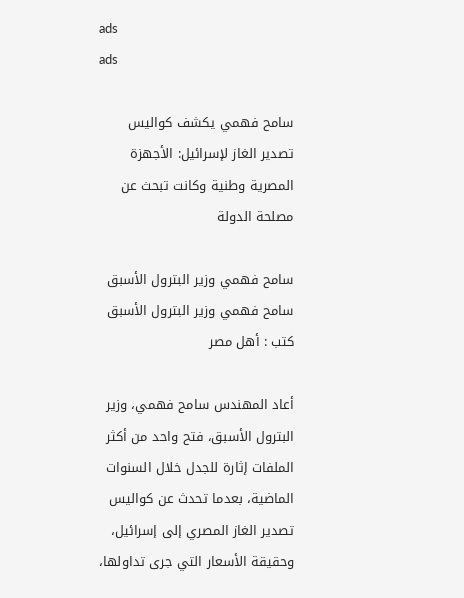ads
ads

سامح فهمي يكشف كواليس تصدير الغاز لإسرائيل: الأجهزة المصرية وطنية وكانت تبحث عن مصلحة الدولة

سامح فهمي وزير البترول الأسبق
سامح فهمي وزير البترول الأسبق
كتب : أهل مصر

أعاد المهندس سامح فهمي، وزير البترول الأسبق، فتح واحد من أكثر الملفات إثارة للجدل خلال السنوات الماضية، بعدما تحدث عن كواليس تصدير الغاز المصري إلى إسرائيل، وحقيقة الأسعار التي جرى تداولها،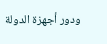ودور أجهزة الدولة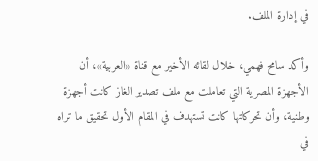في إدارة الملف.

وأكد سامح فهمي، خلال لقائه الأخير مع قناة «العربية»، أن الأجهزة المصرية التي تعاملت مع ملف تصدير الغاز كانت أجهزة وطنية، وأن تحركاتها كانت تستهدف في المقام الأول تحقيق ما تراه في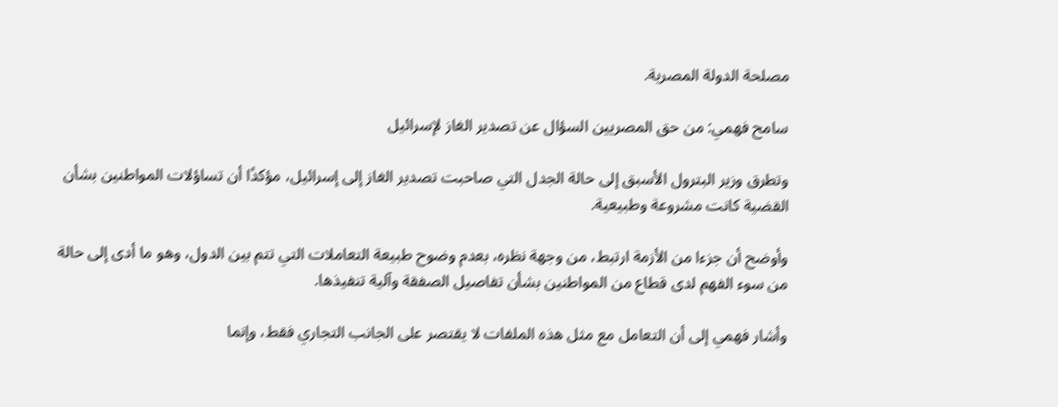مصلحة الدولة المصرية.

سامح فهمي: من حق المصريين السؤال عن تصدير الغاز لإسرائيل

وتطرق وزير البترول الأسبق إلى حالة الجدل التي صاحبت تصدير الغاز إلى إسرائيل، مؤكدًا أن تساؤلات المواطنين بشأن القضية كانت مشروعة وطبيعية.

وأوضح أن جزءا من الأزمة ارتبط، من وجهة نظره، بعدم وضوح طبيعة التعاملات التي تتم بين الدول، وهو ما أدى إلى حالة من سوء الفهم لدى قطاع من المواطنين بشأن تفاصيل الصفقة وآلية تنفيذها.

وأشار فهمي إلى أن التعامل مع مثل هذه الملفات لا يقتصر على الجانب التجاري فقط، وإنما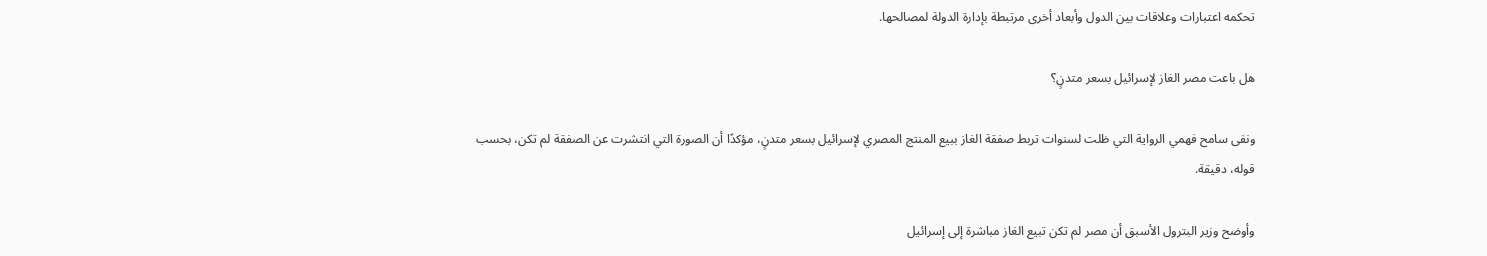تحكمه اعتبارات وعلاقات بين الدول وأبعاد أخرى مرتبطة بإدارة الدولة لمصالحها.

هل باعت مصر الغاز لإسرائيل بسعر متدنٍ؟

ونفى سامح فهمي الرواية التي ظلت لسنوات تربط صفقة الغاز ببيع المنتج المصري لإسرائيل بسعر متدنٍ، مؤكدًا أن الصورة التي انتشرت عن الصفقة لم تكن، بحسب قوله، دقيقة.

وأوضح وزير البترول الأسبق أن مصر لم تكن تبيع الغاز مباشرة إلى إسرائيل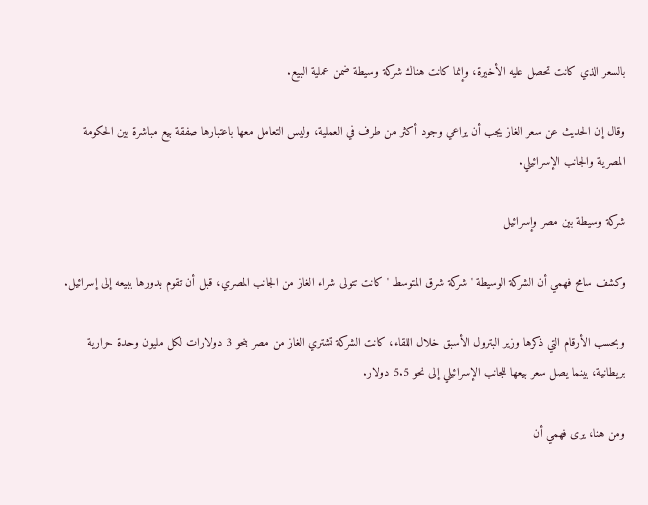بالسعر الذي كانت تحصل عليه الأخيرة، وإنما كانت هناك شركة وسيطة ضمن عملية البيع.

وقال إن الحديث عن سعر الغاز يجب أن يراعي وجود أكثر من طرف في العملية، وليس التعامل معها باعتبارها صفقة بيع مباشرة بين الحكومة المصرية والجانب الإسرائيلي.

شركة وسيطة بين مصر وإسرائيل

وكشف سامح فهمي أن الشركة الوسيطة ' شركة شرق المتوسط ' كانت تتولى شراء الغاز من الجانب المصري، قبل أن تقوم بدورها ببيعه إلى إسرائيل.

وبحسب الأرقام التي ذكرها وزير البترول الأسبق خلال اللقاء، كانت الشركة تشتري الغاز من مصر بنحو 3 دولارات لكل مليون وحدة حرارية بريطانية، بينما يصل سعر بيعها للجانب الإسرائيلي إلى نحو 5.5 دولار.

ومن هنا، يرى فهمي أن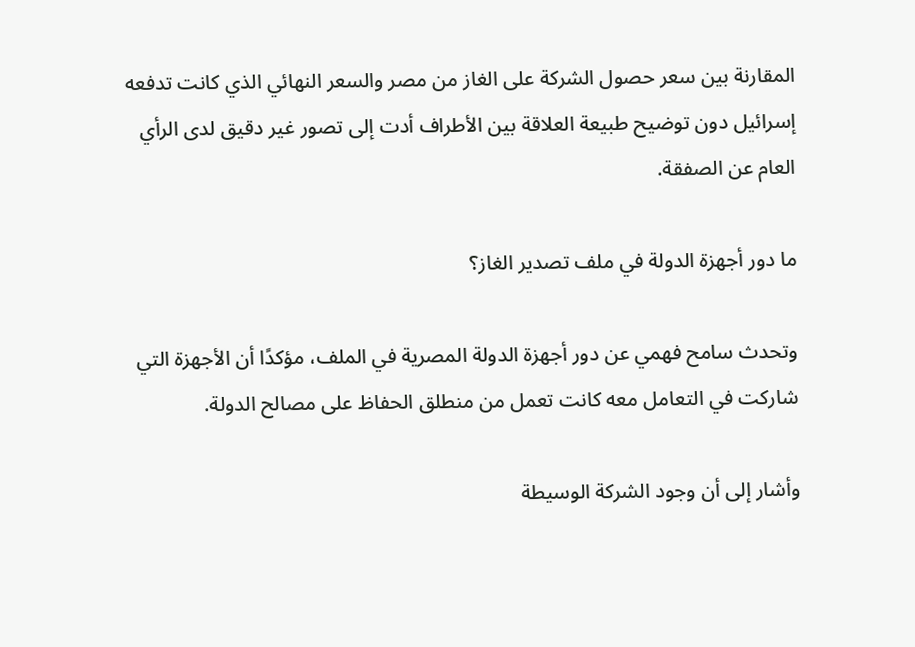المقارنة بين سعر حصول الشركة على الغاز من مصر والسعر النهائي الذي كانت تدفعه إسرائيل دون توضيح طبيعة العلاقة بين الأطراف أدت إلى تصور غير دقيق لدى الرأي العام عن الصفقة.

ما دور أجهزة الدولة في ملف تصدير الغاز؟

وتحدث سامح فهمي عن دور أجهزة الدولة المصرية في الملف، مؤكدًا أن الأجهزة التي شاركت في التعامل معه كانت تعمل من منطلق الحفاظ على مصالح الدولة.

وأشار إلى أن وجود الشركة الوسيطة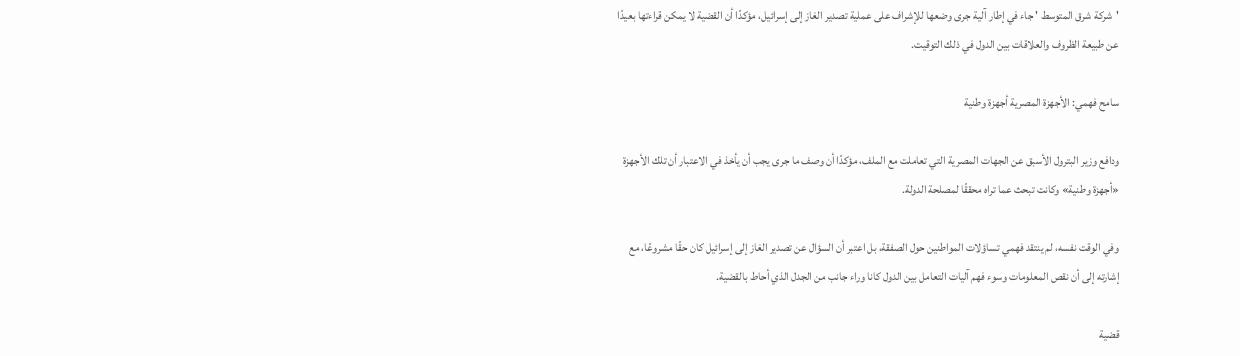'شركة شرق المتوسط ' جاء في إطار آلية جرى وضعها للإشراف على عملية تصدير الغاز إلى إسرائيل، مؤكدًا أن القضية لا يمكن قراءتها بعيدًا عن طبيعة الظروف والعلاقات بين الدول في ذلك التوقيت.

سامح فهمي: الأجهزة المصرية أجهزة وطنية

ودافع وزير البترول الأسبق عن الجهات المصرية التي تعاملت مع الملف، مؤكدًا أن وصف ما جرى يجب أن يأخذ في الاعتبار أن تلك الأجهزة «أجهزة وطنية» وكانت تبحث عما تراه محققًا لمصلحة الدولة.

وفي الوقت نفسه، لم ينتقد فهمي تساؤلات المواطنين حول الصفقة، بل اعتبر أن السؤال عن تصدير الغاز إلى إسرائيل كان حقًا مشروعًا، مع إشارته إلى أن نقص المعلومات وسوء فهم آليات التعامل بين الدول كانا وراء جانب من الجدل الذي أحاط بالقضية.

قضية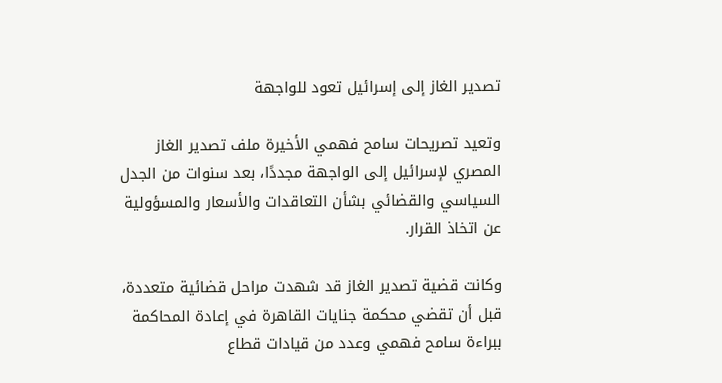تصدير الغاز إلى إسرائيل تعود للواجهة

وتعيد تصريحات سامح فهمي الأخيرة ملف تصدير الغاز المصري لإسرائيل إلى الواجهة مجددًا، بعد سنوات من الجدل السياسي والقضائي بشأن التعاقدات والأسعار والمسؤولية عن اتخاذ القرار.

وكانت قضية تصدير الغاز قد شهدت مراحل قضائية متعددة، قبل أن تقضي محكمة جنايات القاهرة في إعادة المحاكمة ببراءة سامح فهمي وعدد من قيادات قطاع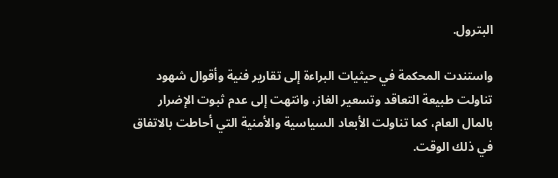البترول.

واستندت المحكمة في حيثيات البراءة إلى تقارير فنية وأقوال شهود تناولت طبيعة التعاقد وتسعير الغاز، وانتهت إلى عدم ثبوت الإضرار بالمال العام، كما تناولت الأبعاد السياسية والأمنية التي أحاطت بالاتفاق في ذلك الوقت.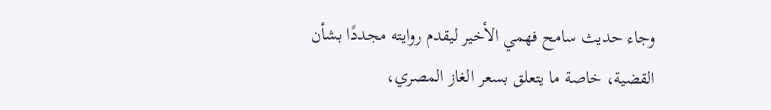وجاء حديث سامح فهمي الأخير ليقدم روايته مجددًا بشأن القضية، خاصة ما يتعلق بسعر الغاز المصري،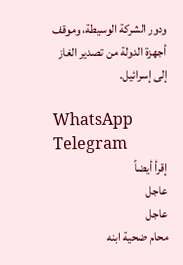ودور الشركة الوسيطة، وموقف أجهزة الدولة من تصدير الغاز إلى إسرائيل.

WhatsApp
Telegram
إقرأ أيضاً
عاجل
عاجل
محام ضحية ابنه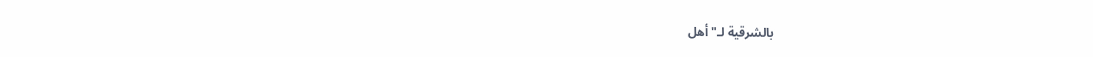بالشرقية لـ"أهل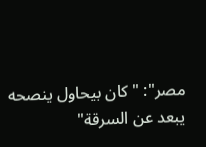مصر": "كان بيحاول ينصحه يبعد عن السرقة"